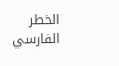الخطر الفارسي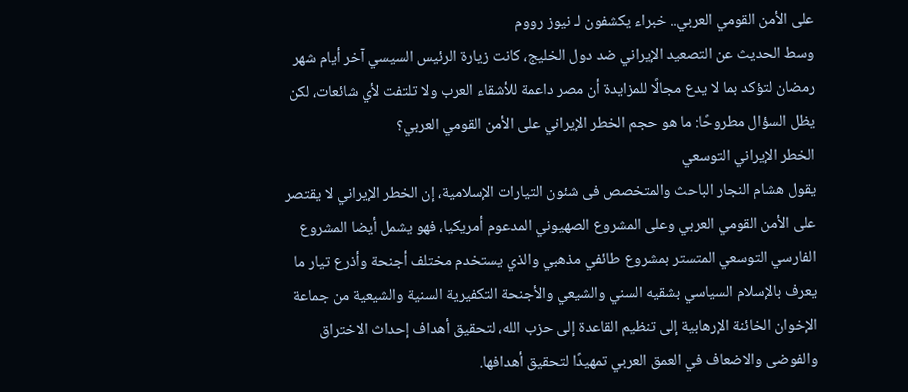على الأمن القومي العربي.. خبراء يكشفون لـ نيوز رووم
وسط الحديث عن التصعيد الإيراني ضد دول الخليج، كانت زيارة الرئيس السيسي آخر أيام شهر رمضان لتؤكد بما لا يدع مجالًا للمزايدة أن مصر داعمة للأشقاء العرب ولا تلتفت لأي شائعات، لكن يظل السؤال مطروحًا: ما هو حجم الخطر الإيراني على الأمن القومي العربي؟
الخطر الإيراني التوسعي
يقول هشام النجار الباحث والمتخصص فى شئون التيارات الإسلامية، إن الخطر الإيراني لا يقتصر على الأمن القومي العربي وعلى المشروع الصهيوني المدعوم أمريكيا، فهو يشمل أيضا المشروع الفارسي التوسعي المتستر بمشروع طائفي مذهبي والذي يستخدم مختلف أجنحة وأذرع تيار ما يعرف بالإسلام السياسي بشقيه السني والشيعي والأجنحة التكفيرية السنية والشيعية من جماعة الإخوان الخائنة الإرهابية إلى تنظيم القاعدة إلى حزب الله، لتحقيق أهداف إحداث الاختراق والفوضى والاضعاف في العمق العربي تمهيدًا لتحقيق أهدافها.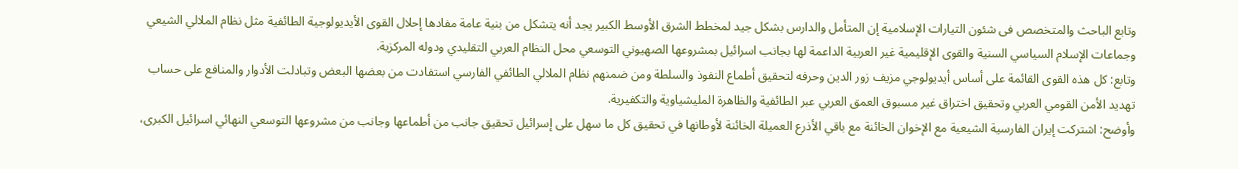وتابع الباحث والمتخصص فى شئون التيارات الإسلامية إن المتأمل والدارس بشكل جيد لمخطط الشرق الأوسط الكبير يجد أنه يتشكل من بنية عامة مفادها إحلال القوى الأيديولوجية الطائفية مثل نظام الملالي الشيعي وجماعات الإسلام السياسي السنية والقوى الإقليمية غير العربية الداعمة لها بجانب اسرائيل بمشروعها الصهيوني التوسعي محل النظام العربي التقليدي ودوله المركزية.
وتابع: كل هذه القوى القائمة على أساس أيديولوجي مزيف زور الدين وحرفه لتحقيق أطماع النفوذ والسلطة ومن ضمنهم نظام الملالي الطائفي الفارسي استفادت من بعضها البعض وتبادلت الأدوار والمنافع على حساب تهديد الأمن القومي العربي وتحقيق اختراق غير مسبوق العمق العربي عبر الطائفية والظاهرة المليشياوية والتكفيرية.
وأوضح: اشتركت إيران الفارسية الشيعية مع الإخوان الخائنة مع باقي الأذرع العميلة الخائنة لأوطانها في تحقيق كل ما سهل على إسرائيل تحقيق جانب من أطماعها وجانب من مشروعها التوسعي النهائي اسرائيل الكبرى،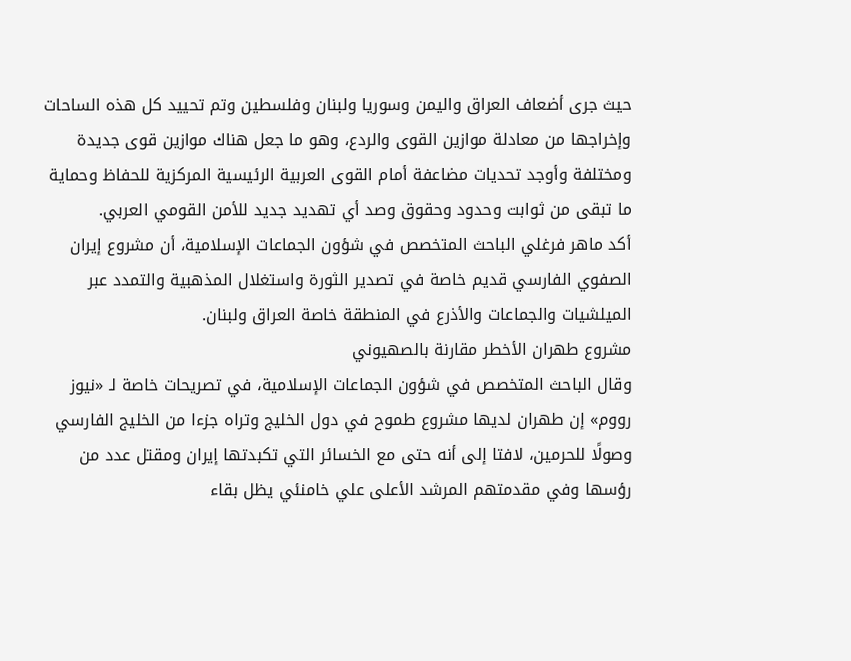حيث جرى أضعاف العراق واليمن وسوريا ولبنان وفلسطين وتم تحييد كل هذه الساحات وإخراجها من معادلة موازين القوى والردع، وهو ما جعل هناك موازين قوى جديدة ومختلفة وأوجد تحديات مضاعفة أمام القوى العربية الرئيسية المركزية للحفاظ وحماية ما تبقى من ثوابت وحدود وحقوق وصد أي تهديد جديد للأمن القومي العربي.
أكد ماهر فرغلي الباحث المتخصص في شؤون الجماعات الإسلامية، أن مشروع إيران الصفوي الفارسي قديم خاصة في تصدير الثورة واستغلال المذهبية والتمدد عبر الميلشيات والجماعات والأذرع في المنطقة خاصة العراق ولبنان.
مشروع طهران الأخطر مقارنة بالصهيوني
وقال الباحث المتخصص في شؤون الجماعات الإسلامية، في تصريحات خاصة لـ «نيوز رووم» إن طهران لديها مشروع طموح في دول الخليج وتراه جزءا من الخليج الفارسي وصولًا للحرمين، لافتا إلى أنه حتى مع الخسائر التي تكبدتها إيران ومقتل عدد من رؤسها وفي مقدمتهم المرشد الأعلى علي خامنئي يظل بقاء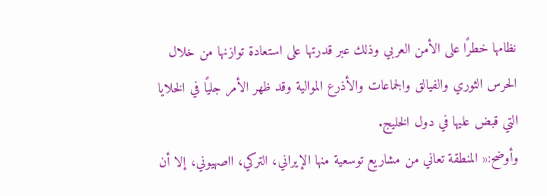نظامها خطرًا على الأمن العربي وذلك عبر قدرتها على استعادة توازنها من خلال الحرس الثوري والفيالق والجماعات والأذرع الموالية وقد ظهر الأمر جليًا في الخلايا التي قبض عليها في دول الخليج.
وأوضح:« المنطقة تعاني من مشاريع توسعية منها الإيراني، التركي، ااصهيوني، إلا أن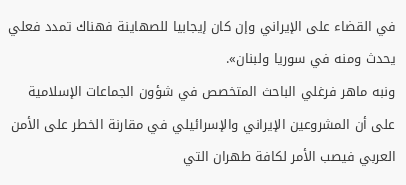في القضاء على الإيراني وإن كان إيجابيا للصهاينة فهناك تمدد فعلي يحدث ومنه في سوريا ولبنان».
ونبه ماهر فرغلي الباحث المتخصص في شؤون الجماعات الإسلامية على أن المشروعين الإيراني والإسرائيلي في مقارنة الخطر على الأمن العربي فيصب الأمر لكافة طهران التي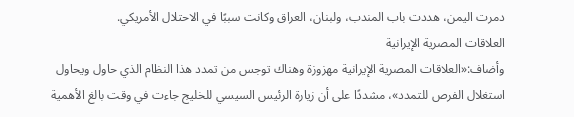دمرت اليمن، هددت باب المندب، ولبنان، العراق وكانت سببًا في الاحتلال الأمريكي.
العلاقات المصرية الإيرانية
وأضاف:«العلاقات المصرية الإيرانية مهزوزة وهناك توجس من تمدد هذا النظام الذي حاول ويحاول استغلال الفرص للتمدد»، مشددًا على أن زيارة الرئيس السيسي للخليج جاءت في وقت بالغ الأهمية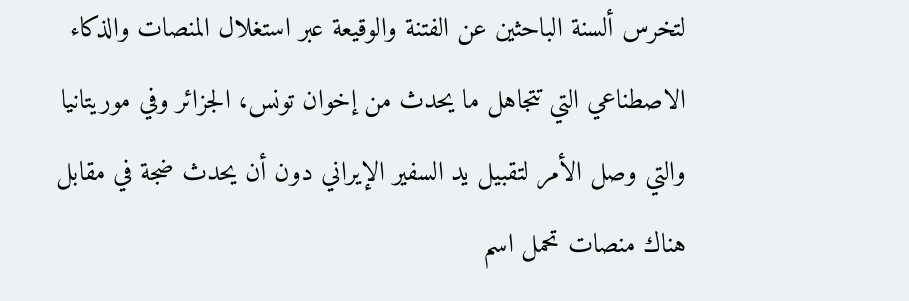لتخرس ألسنة الباحثين عن الفتنة والوقيعة عبر استغلال المنصات والذكاء الاصطناعي التي تتجاهل ما يحدث من إخوان تونس، الجزائر وفي موريتانيا والتي وصل الأمر لتقبيل يد السفير الإيراني دون أن يحدث ضجة في مقابل هناك منصات تحمل اسم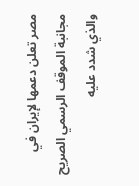مصر تعلن دعمها لإيران في مجانبة الموقف الرسمي الصريح والذي شدد عليه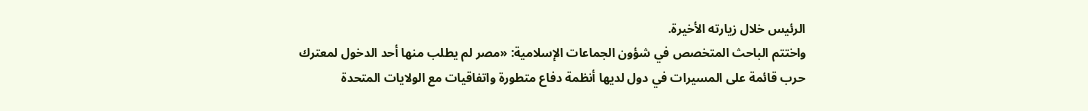الرئيس خلال زيارته الأخيرة.
واختتم الباحث المتخصص في شؤون الجماعات الإسلامية: «مصر لم يطلب منها أحد الدخول لمعترك حرب قائمة على المسيرات في دول لديها أنظمة دفاع متطورة واتفاقيات مع الولايات المتحدة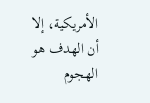الأمريكية، إلا أن الهدف هو الهجوم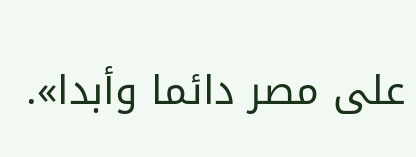على مصر دائما وأبدا».